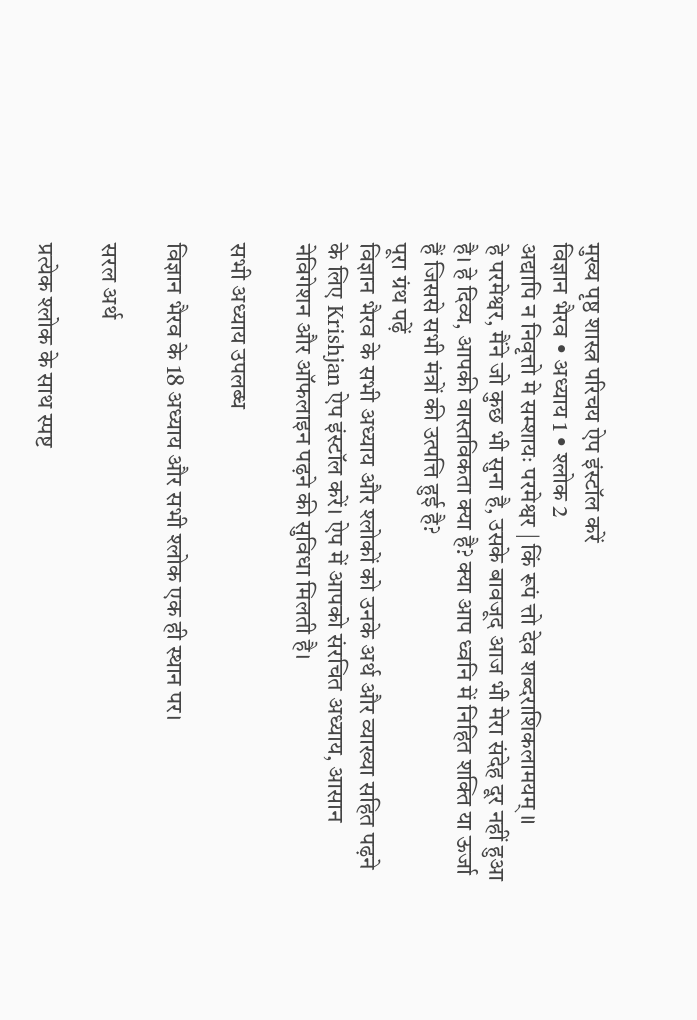मुख्य पृष्ठ शास्त्र परिचय ऐप इंस्टॉल करें
विज्ञान भैरव • अध्याय 1 • श्लोक 2
अद्यापि न निवृत्तो मे सम्शायः परमेश्वर | किं रूपं त्तो देव शब्दराशिकलामयम्‌ ॥
हे परमेश्वर, मैंने जो कुछ भी सुना है, उसके बावजूद आज भी मेरा संदेह दूर नहीं हुआ है। हे दिव्य, आपकी वास्तविकता क्या है? क्या आप ध्वनि में निहित शक्ति या ऊर्जा हैं जिससे सभी मंत्रों की उत्पत्ति हुई है?
पूरा ग्रंथ पढ़ें
विज्ञान भैरव के सभी अध्याय और श्लोकों को उनके अर्थ और व्याख्या सहित पढ़ने के लिए Krishjan ऐप इंस्टॉल करें। ऐप में आपको संरचित अध्याय, आसान नेविगेशन और ऑफलाइन पढ़ने की सुविधा मिलती है।

सभी अध्याय उपलब्ध

विज्ञान भैरव के 18 अध्याय और सभी श्लोक एक ही स्थान पर।

सरल अर्थ

प्रत्येक श्लोक के साथ स्पष्ट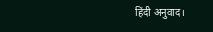हिंदी अनुवाद।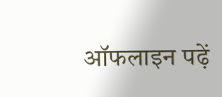ऑफलाइन पढ़ें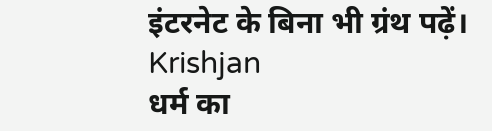इंटरनेट के बिना भी ग्रंथ पढ़ें।
Krishjan
धर्म का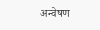अन्वेषण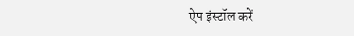ऐप इंस्टॉल करें